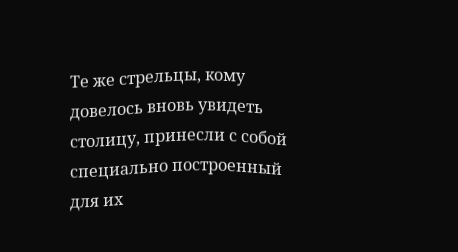Те же стрельцы, кому довелось вновь увидеть столицу, принесли с собой специально построенный для их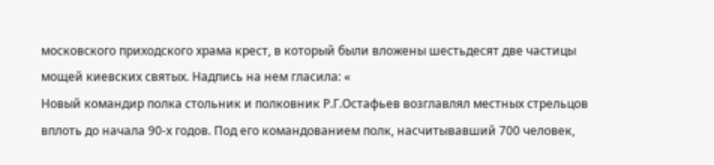московского приходского храма крест, в который были вложены шестьдесят две частицы мощей киевских святых. Надпись на нем гласила: «
Новый командир полка стольник и полковник Р.Г.Остафьев возглавлял местных стрельцов вплоть до начала 90-х годов. Под его командованием полк, насчитывавший 700 человек,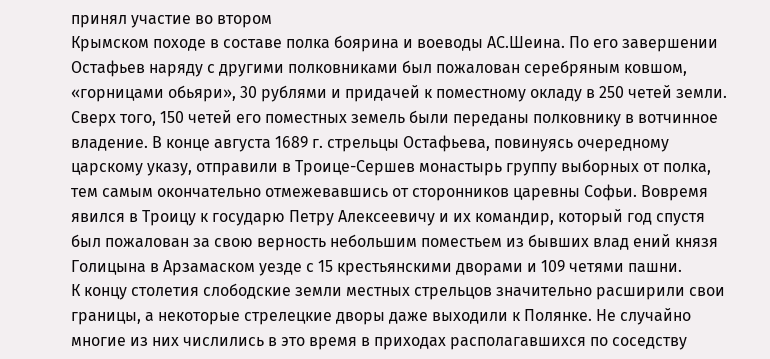принял участие во втором
Крымском походе в составе полка боярина и воеводы АС.Шеина. По его завершении Остафьев наряду с другими полковниками был пожалован серебряным ковшом, «горницами обьяри», 30 рублями и придачей к поместному окладу в 250 четей земли. Сверх того, 150 четей его поместных земель были переданы полковнику в вотчинное владение. В конце августа 1689 г. стрельцы Остафьева, повинуясь очередному царскому указу, отправили в Троице-Сершев монастырь группу выборных от полка, тем самым окончательно отмежевавшись от сторонников царевны Софьи. Вовремя явился в Троицу к государю Петру Алексеевичу и их командир, который год спустя был пожалован за свою верность небольшим поместьем из бывших влад ений князя Голицына в Арзамаском уезде с 15 крестьянскими дворами и 109 четями пашни.
К концу столетия слободские земли местных стрельцов значительно расширили свои границы, а некоторые стрелецкие дворы даже выходили к Полянке. Не случайно многие из них числились в это время в приходах располагавшихся по соседству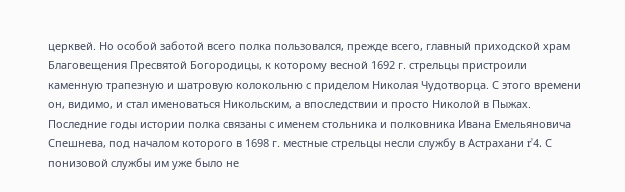церквей. Но особой заботой всего полка пользовался, прежде всего, главный приходской храм Благовещения Пресвятой Богородицы, к которому весной 1692 г. стрельцы пристроили каменную трапезную и шатровую колокольню с приделом Николая Чудотворца. С этого времени он, видимо, и стал именоваться Никольским, а впоследствии и просто Николой в Пыжах.
Последние годы истории полка связаны с именем стольника и полковника Ивана Емельяновича Спешнева, под началом которого в 1698 г. местные стрельцы несли службу в Астрахани r'4. С понизовой службы им уже было не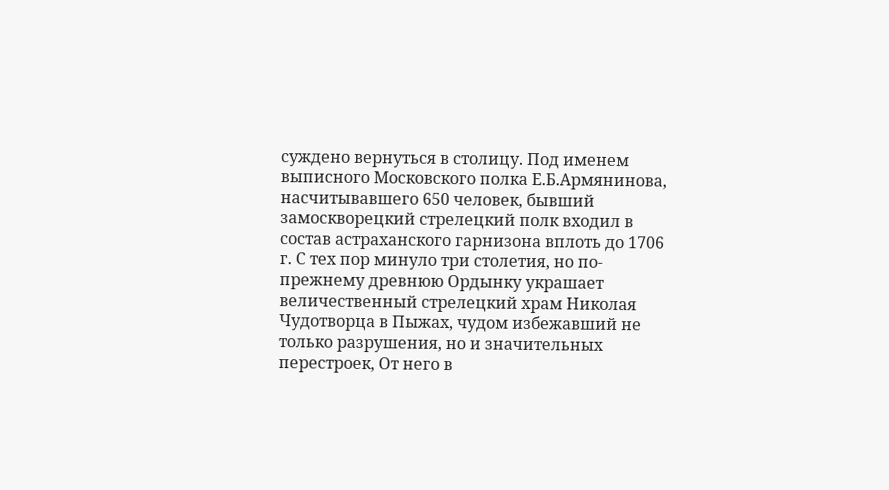суждено вернуться в столицу. Под именем выписного Московского полка Е.Б.Армянинова, насчитывавшего 650 человек, бывший замоскворецкий стрелецкий полк входил в состав астраханского гарнизона вплоть до 1706 г. С тех пор минуло три столетия, но по-прежнему древнюю Ордынку украшает величественный стрелецкий храм Николая Чудотворца в Пыжах, чудом избежавший не только разрушения, но и значительных перестроек, От него в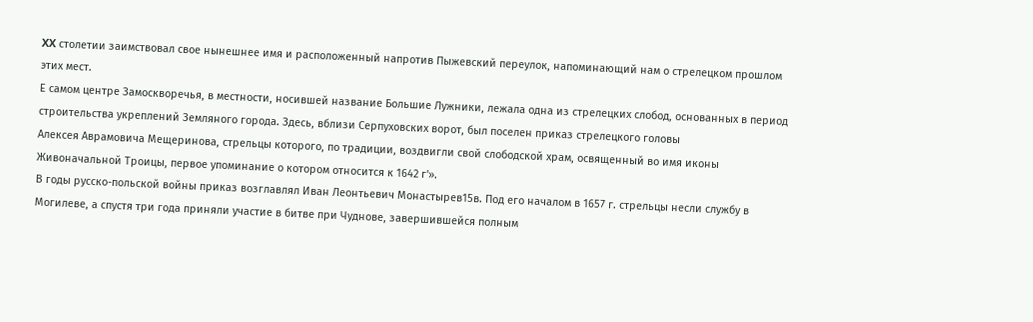XX столетии заимствовал свое нынешнее имя и расположенный напротив Пыжевский переулок, напоминающий нам о стрелецком прошлом этих мест.
Е самом центре Замоскворечья, в местности, носившей название Большие Лужники, лежала одна из стрелецких слобод, основанных в период строительства укреплений Земляного города. Здесь, вблизи Серпуховских ворот, был поселен приказ стрелецкого головы
Алексея Аврамовича Мещеринова, стрельцы которого, по традиции, воздвигли свой слободской храм, освященный во имя иконы Живоначальной Троицы, первое упоминание о котором относится к 1642 г'».
В годы русско-польской войны приказ возглавлял Иван Леонтьевич Монастырев15в. Под его началом в 1657 г. стрельцы несли службу в Могилеве, а спустя три года приняли участие в битве при Чуднове, завершившейся полным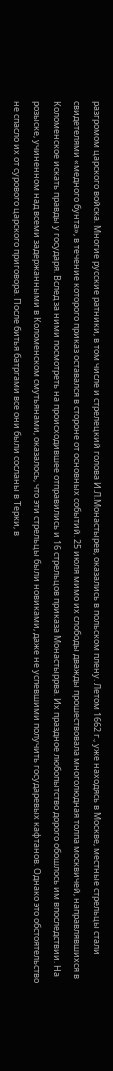разгромом царского войска. Многие русские ратники, в том числе и стрелецкий голова И.Л.Монастырев, оказались в польском плену. Летом 1662 г., уже находясь в Москве, местные стрельцы стали свидетелями «медного бунта», в течение которого приказ оставался в стороне от основных событий. 25 июля мимо их слободы дважды прошествовала многолюдная толпа москвичей, направлявшихся в Коломенское искать правды у государя. Вслед за ними посмотреть на происходившее отправились и 16 стрельцов приказа Монастыррва. Их праздное любопытство дорого обошлось им впоследствии. На розыске, учиненном над всеми задержанными в Коломенском смутьянами, оказалось, что эти стрельцы были новиками, даже не успевшими получить государевых кафтанов. Однако это обстоятельство не спасло их от сурового царского приговора. После битья батргами все они были сосланы в Терки, в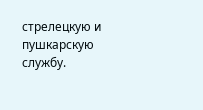стрелецкую и пушкарскую службу.